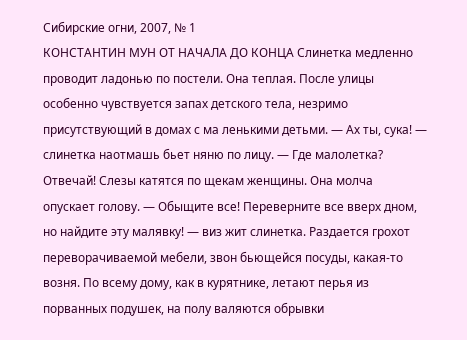Сибирские огни, 2007, № 1
КОНСТАНТИН МУН ОТ НАЧАЛА ДО КОНЦА Слинетка медленно проводит ладонью по постели. Она теплая. После улицы особенно чувствуется запах детского тела, незримо присутствующий в домах с ма ленькими детьми. — Ах ты, сука! — слинетка наотмашь бьет няню по лицу. — Где малолетка? Отвечай! Слезы катятся по щекам женщины. Она молча опускает голову. — Обыщите все! Переверните все вверх дном, но найдите эту малявку! — виз жит слинетка. Раздается грохот переворачиваемой мебели, звон бьющейся посуды, какая-то возня. По всему дому, как в курятнике, летают перья из порванных подушек, на полу валяются обрывки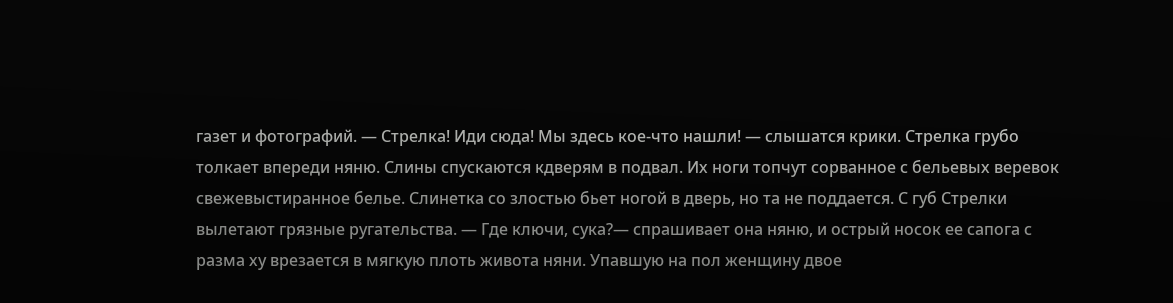газет и фотографий. — Стрелка! Иди сюда! Мы здесь кое-что нашли! — слышатся крики. Стрелка грубо толкает впереди няню. Слины спускаются кдверям в подвал. Их ноги топчут сорванное с бельевых веревок свежевыстиранное белье. Слинетка со злостью бьет ногой в дверь, но та не поддается. С губ Стрелки вылетают грязные ругательства. — Где ключи, сука?— спрашивает она няню, и острый носок ее сапога с разма ху врезается в мягкую плоть живота няни. Упавшую на пол женщину двое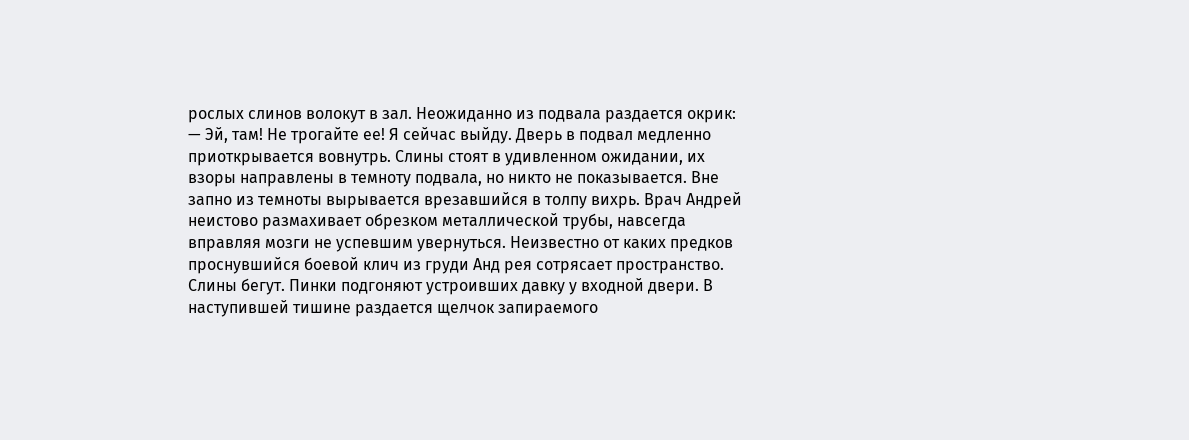рослых слинов волокут в зал. Неожиданно из подвала раздается окрик: — Эй, там! Не трогайте ее! Я сейчас выйду. Дверь в подвал медленно приоткрывается вовнутрь. Слины стоят в удивленном ожидании, их взоры направлены в темноту подвала, но никто не показывается. Вне запно из темноты вырывается врезавшийся в толпу вихрь. Врач Андрей неистово размахивает обрезком металлической трубы, навсегда вправляя мозги не успевшим увернуться. Неизвестно от каких предков проснувшийся боевой клич из груди Анд рея сотрясает пространство. Слины бегут. Пинки подгоняют устроивших давку у входной двери. В наступившей тишине раздается щелчок запираемого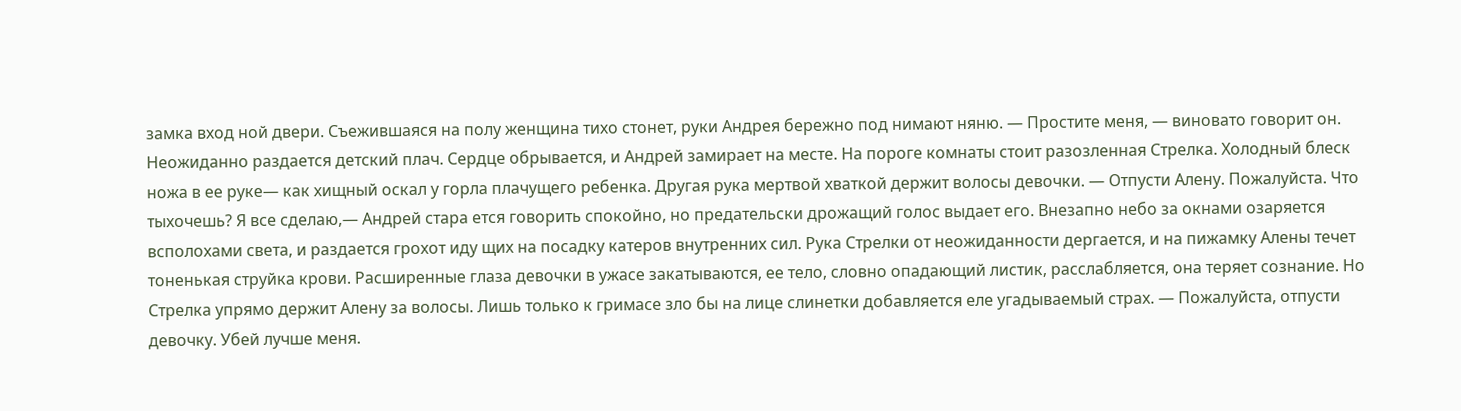замка вход ной двери. Съежившаяся на полу женщина тихо стонет, руки Андрея бережно под нимают няню. — Простите меня, — виновато говорит он. Неожиданно раздается детский плач. Сердце обрывается, и Андрей замирает на месте. На пороге комнаты стоит разозленная Стрелка. Холодный блеск ножа в ее руке— как хищный оскал у горла плачущего ребенка. Другая рука мертвой хваткой держит волосы девочки. — Отпусти Алену. Пожалуйста. Что тыхочешь? Я все сделаю,— Андрей стара ется говорить спокойно, но предательски дрожащий голос выдает его. Внезапно небо за окнами озаряется всполохами света, и раздается грохот иду щих на посадку катеров внутренних сил. Рука Стрелки от неожиданности дергается, и на пижамку Алены течет тоненькая струйка крови. Расширенные глаза девочки в ужасе закатываются, ее тело, словно опадающий листик, расслабляется, она теряет сознание. Но Стрелка упрямо держит Алену за волосы. Лишь только к гримасе зло бы на лице слинетки добавляется еле угадываемый страх. — Пожалуйста, отпусти девочку. Убей лучше меня.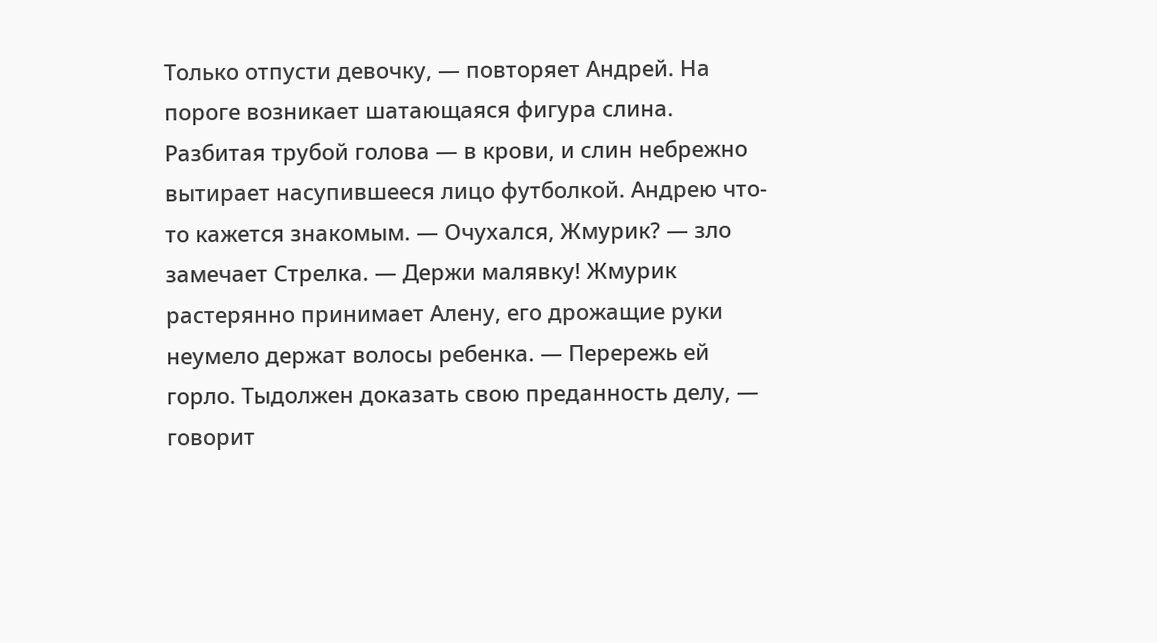Только отпусти девочку, — повторяет Андрей. На пороге возникает шатающаяся фигура слина. Разбитая трубой голова — в крови, и слин небрежно вытирает насупившееся лицо футболкой. Андрею что-то кажется знакомым. — Очухался, Жмурик? — зло замечает Стрелка. — Держи малявку! Жмурик растерянно принимает Алену, его дрожащие руки неумело держат волосы ребенка. — Перережь ей горло. Тыдолжен доказать свою преданность делу, — говорит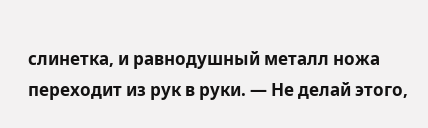слинетка, и равнодушный металл ножа переходит из рук в руки. — Не делай этого,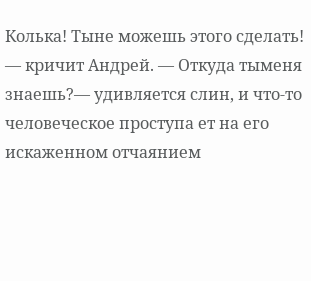Колька! Тыне можешь этого сделать! — кричит Андрей. — Откуда тыменя знаешь?— удивляется слин, и что-то человеческое проступа ет на его искаженном отчаянием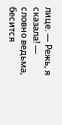лице. — Режь, я сказала! — словно ведьма, бесится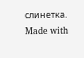слинетка.
Made with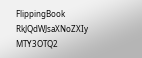FlippingBook
RkJQdWJsaXNoZXIy MTY3OTQ2